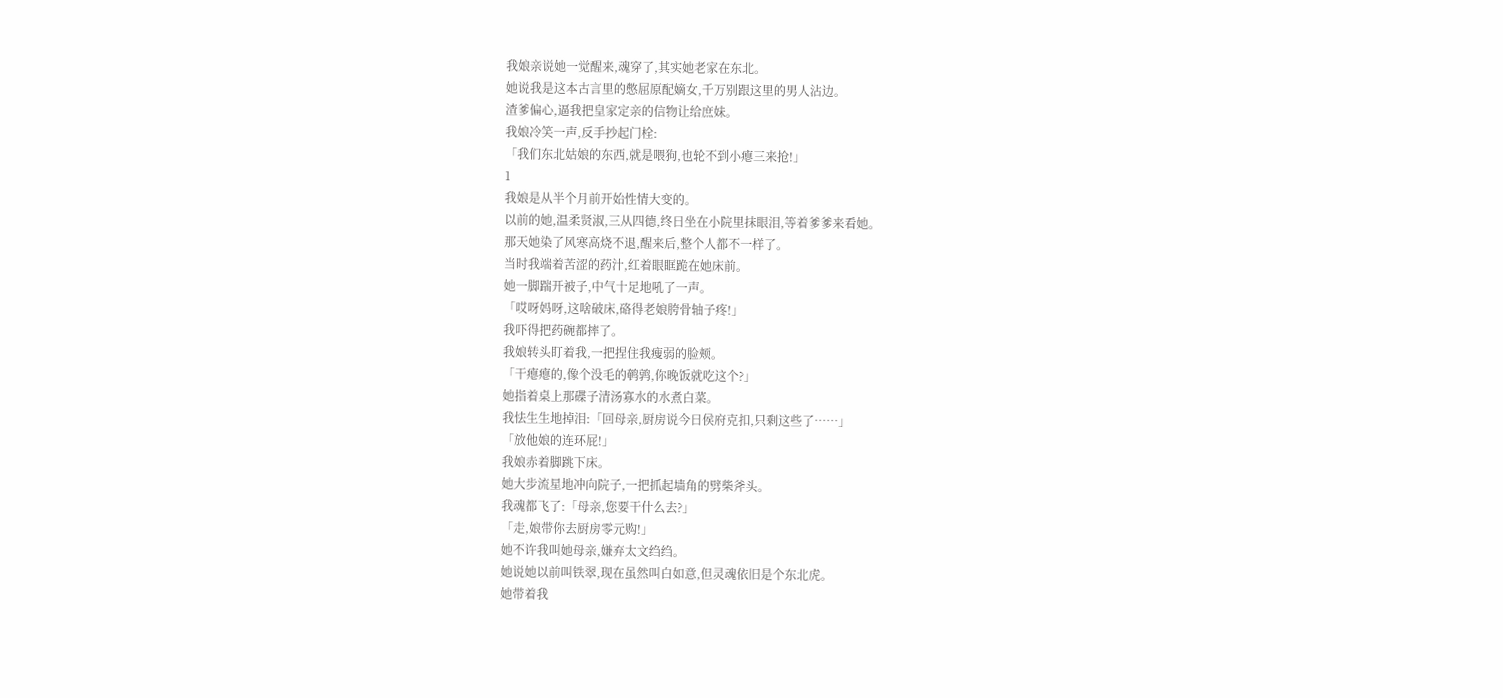我娘亲说她一觉醒来,魂穿了,其实她老家在东北。
她说我是这本古言里的憋屈原配嫡女,千万别跟这里的男人沾边。
渣爹偏心,逼我把皇家定亲的信物让给庶妹。
我娘冷笑一声,反手抄起门栓:
「我们东北姑娘的东西,就是喂狗,也轮不到小瘪三来抢!」
1
我娘是从半个月前开始性情大变的。
以前的她,温柔贤淑,三从四德,终日坐在小院里抹眼泪,等着爹爹来看她。
那天她染了风寒高烧不退,醒来后,整个人都不一样了。
当时我端着苦涩的药汁,红着眼眶跪在她床前。
她一脚踹开被子,中气十足地吼了一声。
「哎呀妈呀,这啥破床,硌得老娘胯骨轴子疼!」
我吓得把药碗都摔了。
我娘转头盯着我,一把捏住我瘦弱的脸颊。
「干瘪瘪的,像个没毛的鹌鹑,你晚饭就吃这个?」
她指着桌上那碟子清汤寡水的水煮白菜。
我怯生生地掉泪:「回母亲,厨房说今日侯府克扣,只剩这些了……」
「放他娘的连环屁!」
我娘赤着脚跳下床。
她大步流星地冲向院子,一把抓起墙角的劈柴斧头。
我魂都飞了:「母亲,您要干什么去?」
「走,娘带你去厨房零元购!」
她不许我叫她母亲,嫌弃太文绉绉。
她说她以前叫铁翠,现在虽然叫白如意,但灵魂依旧是个东北虎。
她带着我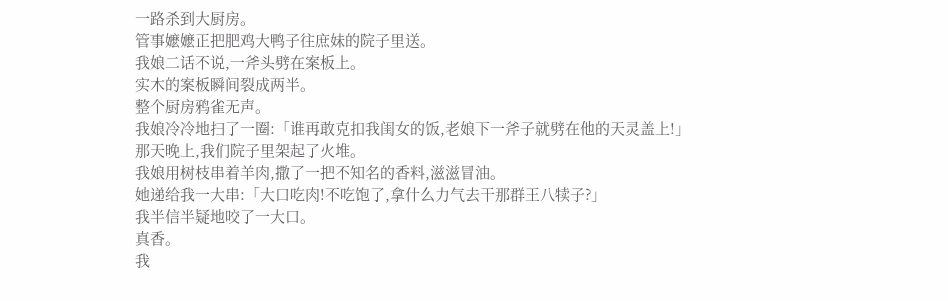一路杀到大厨房。
管事嬷嬷正把肥鸡大鸭子往庶妹的院子里送。
我娘二话不说,一斧头劈在案板上。
实木的案板瞬间裂成两半。
整个厨房鸦雀无声。
我娘冷冷地扫了一圈:「谁再敢克扣我闺女的饭,老娘下一斧子就劈在他的天灵盖上!」
那天晚上,我们院子里架起了火堆。
我娘用树枝串着羊肉,撒了一把不知名的香料,滋滋冒油。
她递给我一大串:「大口吃肉!不吃饱了,拿什么力气去干那群王八犊子?」
我半信半疑地咬了一大口。
真香。
我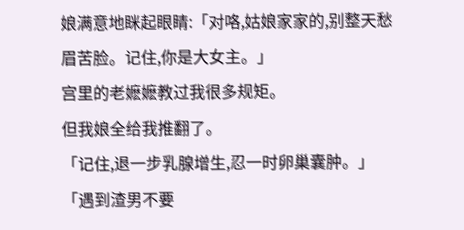娘满意地眯起眼睛:「对咯,姑娘家家的,别整天愁眉苦脸。记住,你是大女主。」
宫里的老嬷嬷教过我很多规矩。
但我娘全给我推翻了。
「记住,退一步乳腺增生,忍一时卵巢囊肿。」
「遇到渣男不要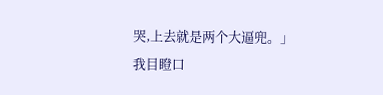哭,上去就是两个大逼兜。」
我目瞪口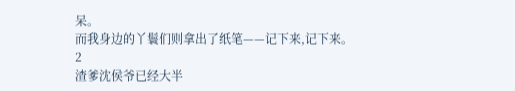呆。
而我身边的丫鬟们则拿出了纸笔——记下来,记下来。
2
渣爹沈侯爷已经大半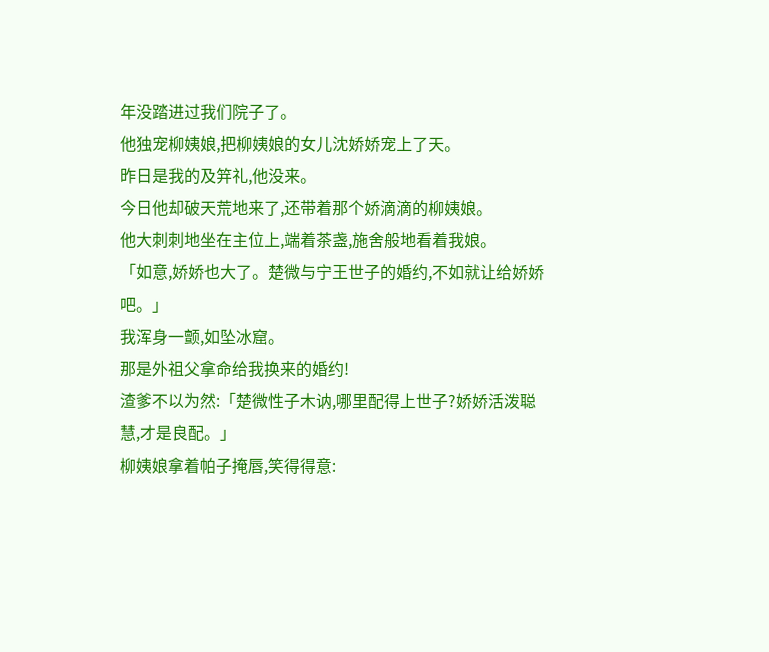年没踏进过我们院子了。
他独宠柳姨娘,把柳姨娘的女儿沈娇娇宠上了天。
昨日是我的及笄礼,他没来。
今日他却破天荒地来了,还带着那个娇滴滴的柳姨娘。
他大刺刺地坐在主位上,端着茶盏,施舍般地看着我娘。
「如意,娇娇也大了。楚微与宁王世子的婚约,不如就让给娇娇吧。」
我浑身一颤,如坠冰窟。
那是外祖父拿命给我换来的婚约!
渣爹不以为然:「楚微性子木讷,哪里配得上世子?娇娇活泼聪慧,才是良配。」
柳姨娘拿着帕子掩唇,笑得得意: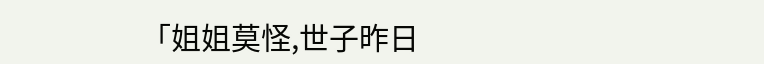「姐姐莫怪,世子昨日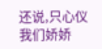还说,只心仪我们娇娇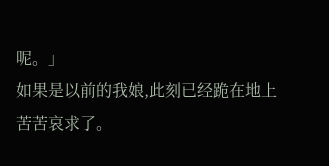呢。」
如果是以前的我娘,此刻已经跪在地上苦苦哀求了。